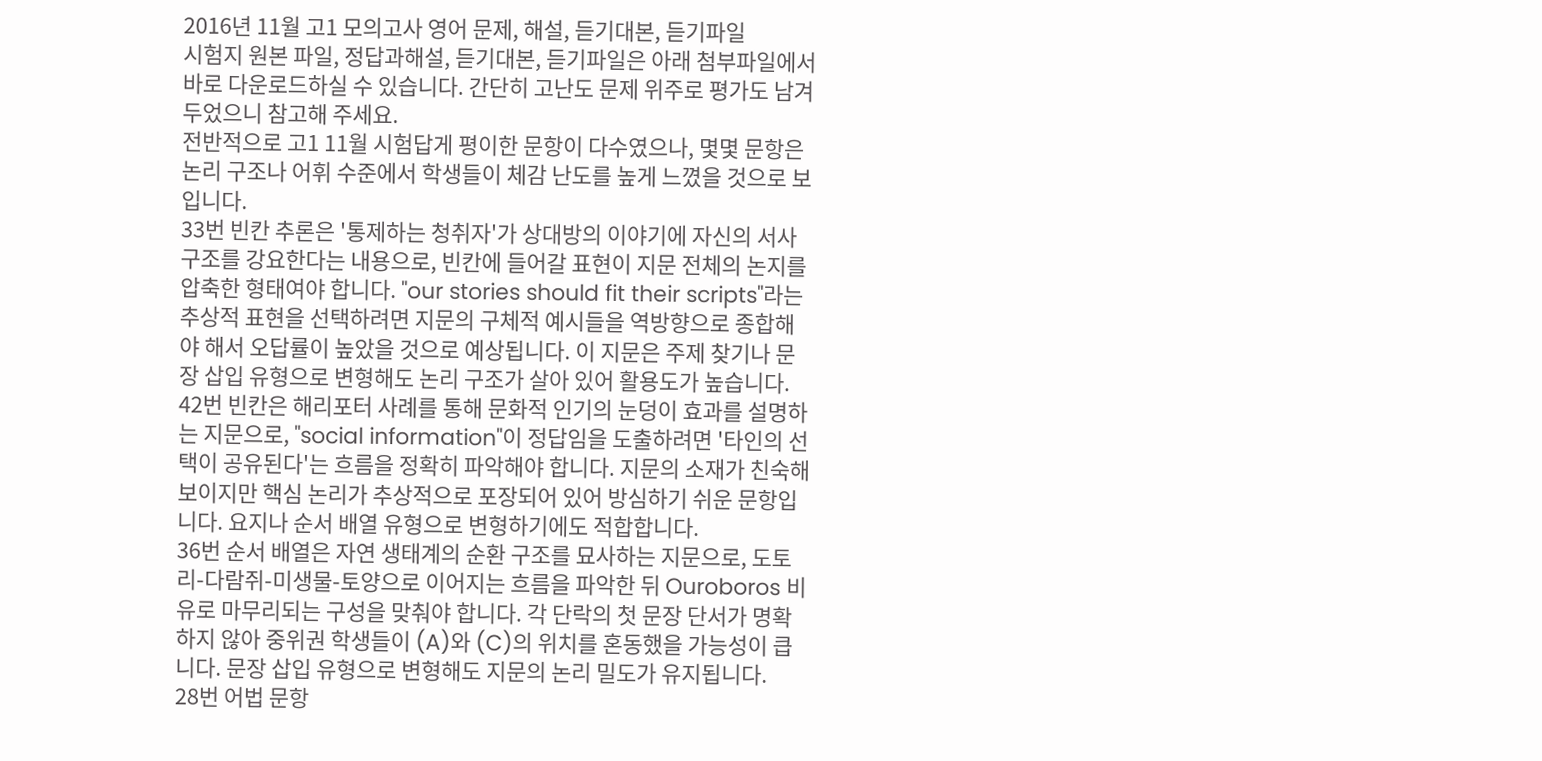2016년 11월 고1 모의고사 영어 문제, 해설, 듣기대본, 듣기파일
시험지 원본 파일, 정답과해설, 듣기대본, 듣기파일은 아래 첨부파일에서 바로 다운로드하실 수 있습니다. 간단히 고난도 문제 위주로 평가도 남겨두었으니 참고해 주세요.
전반적으로 고1 11월 시험답게 평이한 문항이 다수였으나, 몇몇 문항은 논리 구조나 어휘 수준에서 학생들이 체감 난도를 높게 느꼈을 것으로 보입니다.
33번 빈칸 추론은 '통제하는 청취자'가 상대방의 이야기에 자신의 서사 구조를 강요한다는 내용으로, 빈칸에 들어갈 표현이 지문 전체의 논지를 압축한 형태여야 합니다. "our stories should fit their scripts"라는 추상적 표현을 선택하려면 지문의 구체적 예시들을 역방향으로 종합해야 해서 오답률이 높았을 것으로 예상됩니다. 이 지문은 주제 찾기나 문장 삽입 유형으로 변형해도 논리 구조가 살아 있어 활용도가 높습니다.
42번 빈칸은 해리포터 사례를 통해 문화적 인기의 눈덩이 효과를 설명하는 지문으로, "social information"이 정답임을 도출하려면 '타인의 선택이 공유된다'는 흐름을 정확히 파악해야 합니다. 지문의 소재가 친숙해 보이지만 핵심 논리가 추상적으로 포장되어 있어 방심하기 쉬운 문항입니다. 요지나 순서 배열 유형으로 변형하기에도 적합합니다.
36번 순서 배열은 자연 생태계의 순환 구조를 묘사하는 지문으로, 도토리-다람쥐-미생물-토양으로 이어지는 흐름을 파악한 뒤 Ouroboros 비유로 마무리되는 구성을 맞춰야 합니다. 각 단락의 첫 문장 단서가 명확하지 않아 중위권 학생들이 (A)와 (C)의 위치를 혼동했을 가능성이 큽니다. 문장 삽입 유형으로 변형해도 지문의 논리 밀도가 유지됩니다.
28번 어법 문항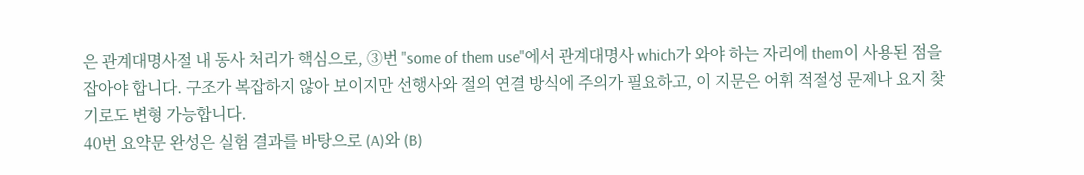은 관계대명사절 내 동사 처리가 핵심으로, ③번 "some of them use"에서 관계대명사 which가 와야 하는 자리에 them이 사용된 점을 잡아야 합니다. 구조가 복잡하지 않아 보이지만 선행사와 절의 연결 방식에 주의가 필요하고, 이 지문은 어휘 적절성 문제나 요지 찾기로도 변형 가능합니다.
40번 요약문 완성은 실험 결과를 바탕으로 (A)와 (B)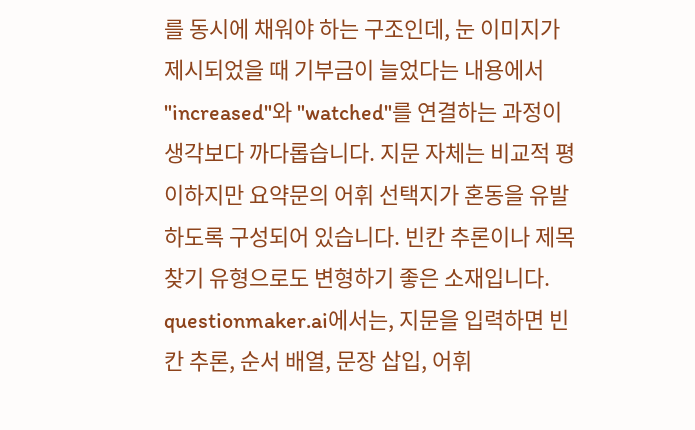를 동시에 채워야 하는 구조인데, 눈 이미지가 제시되었을 때 기부금이 늘었다는 내용에서 "increased"와 "watched"를 연결하는 과정이 생각보다 까다롭습니다. 지문 자체는 비교적 평이하지만 요약문의 어휘 선택지가 혼동을 유발하도록 구성되어 있습니다. 빈칸 추론이나 제목 찾기 유형으로도 변형하기 좋은 소재입니다.
questionmaker.ai에서는, 지문을 입력하면 빈칸 추론, 순서 배열, 문장 삽입, 어휘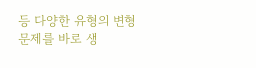등 다양한 유형의 변형문제를 바로 생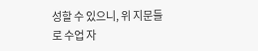성할 수 있으니, 위 지문들로 수업 자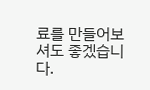료를 만들어보셔도 좋겠습니다.